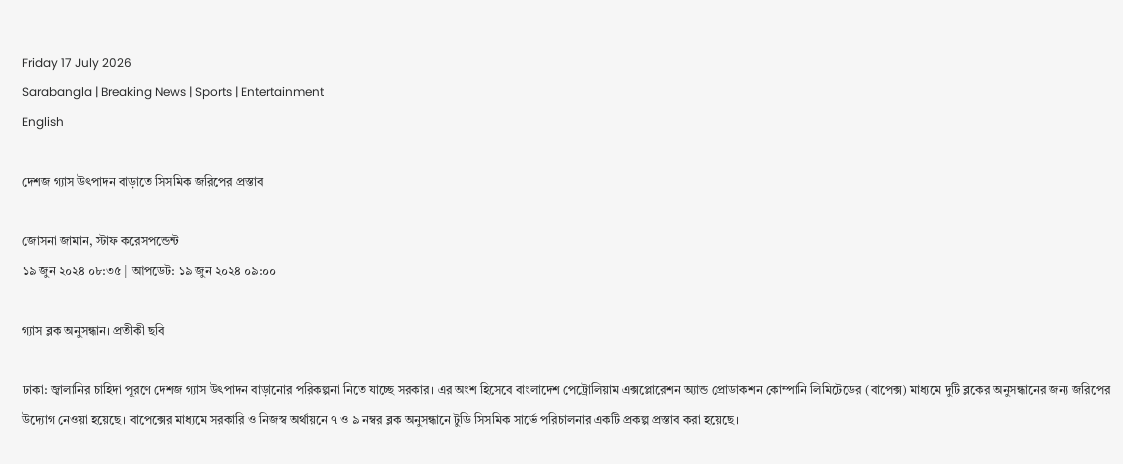Friday 17 July 2026
Sarabangla | Breaking News | Sports | Entertainment
English

দেশজ গ্যাস উৎপাদন বাড়াতে সিসমিক জরিপের প্রস্তাব

জোসনা জামান, স্টাফ করেসপন্ডেন্ট
১৯ জুন ২০২৪ ০৮:৩৫ | আপডেট: ১৯ জুন ২০২৪ ০৯:০০

গ্যাস ব্লক অনুসন্ধান। প্রতীকী ছবি

ঢাকা: জ্বালানির চাহিদা পূরণে দেশজ গ্যাস উৎপাদন বাড়ানোর পরিকল্পনা নিতে যাচ্ছে সরকার। এর অংশ হিসেবে বাংলাদেশ পেট্রোলিয়াম এক্সপ্লোরেশন অ্যান্ড প্রোডাকশন কোম্পানি লিমিটেডের (বাপেক্স) মাধ্যমে দুটি ব্লকের অনুসন্ধানের জন্য জরিপের উদ্যোগ নেওয়া হয়েছে। বাপেক্সের মাধ্যমে সরকারি ও নিজস্ব অর্থায়নে ৭ ও ৯ নম্বর ব্লক অনুসন্ধানে টুডি সিসমিক সার্ভে পরিচালনার একটি প্রকল্প প্রস্তাব করা হয়েছে।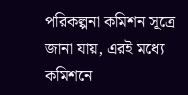পরিকল্পনা কমিশন সূত্রে জানা যায়, এরই মধ্যে কমিশনে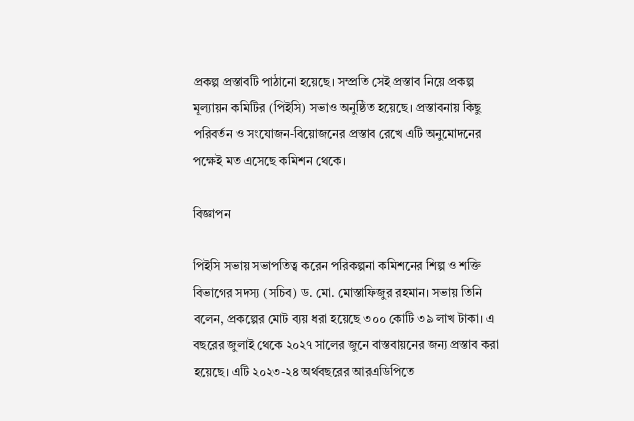প্রকল্প প্রস্তাবটি পাঠানো হয়েছে। সম্প্রতি সেই প্রস্তাব নিয়ে প্রকল্প মূল্যায়ন কমিটির (পিইসি) সভাও অনুষ্ঠিত হয়েছে। প্রস্তাবনায় কিছু পরিবর্তন ও সংযোজন-বিয়োজনের প্রস্তাব রেখে এটি অনুমোদনের পক্ষেই মত এসেছে কমিশন থেকে।

বিজ্ঞাপন

পিইসি সভায় সভাপতিত্ব করেন পরিকল্পনা কমিশনের শিল্প ও শক্তি বিভাগের সদস্য (সচিব) ড. মো. মোস্তাফিজুর রহমান। সভায় তিনি বলেন, প্রকল্পের মোট ব্যয় ধরা হয়েছে ৩০০ কোটি ৩৯ লাখ টাকা। এ বছরের জুলাই থেকে ২০২৭ সালের জুনে বাস্তবায়নের জন্য প্রস্তাব করা হয়েছে। এটি ২০২৩-২৪ অর্থবছরের আরএডিপিতে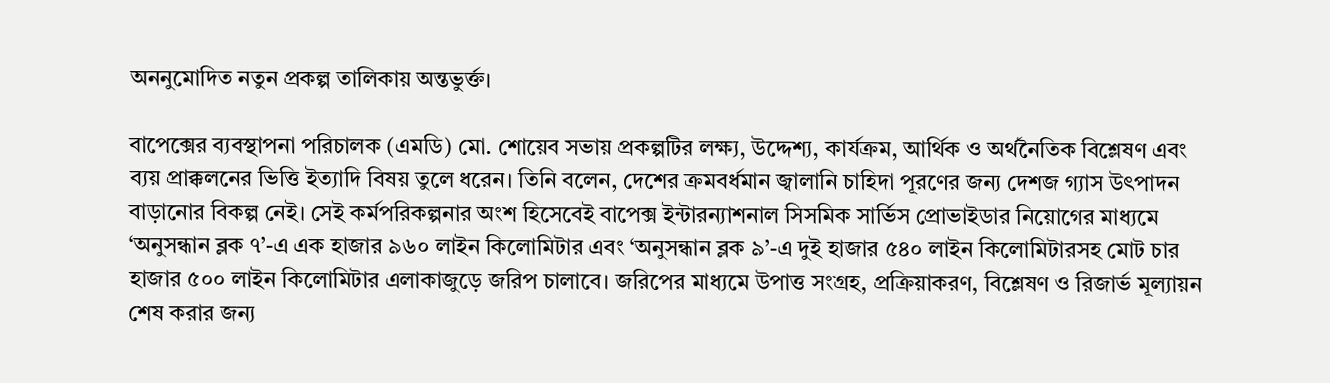অননুমোদিত নতুন প্রকল্প তালিকায় অন্তভুর্ক্ত।

বাপেক্সের ব্যবস্থাপনা পরিচালক (এমডি) মো. শোয়েব সভায় প্রকল্পটির লক্ষ্য, উদ্দেশ্য, কার্যক্রম, আর্থিক ও অর্থনৈতিক বিশ্লেষণ এবং ব্যয় প্রাক্কলনের ভিত্তি ইত্যাদি বিষয় তুলে ধরেন। তিনি বলেন, দেশের ক্রমবর্ধমান জ্বালানি চাহিদা পূরণের জন্য দেশজ গ্যাস উৎপাদন বাড়ানোর বিকল্প নেই। সেই কর্মপরিকল্পনার অংশ হিসেবেই বাপেক্স ইন্টারন্যাশনাল সিসমিক সার্ভিস প্রোভাইডার নিয়োগের মাধ্যমে ‘অনুসন্ধান ব্লক ৭’-এ এক হাজার ৯৬০ লাইন কিলোমিটার এবং ‘অনুসন্ধান ব্লক ৯’-এ দুই হাজার ৫৪০ লাইন কিলোমিটারসহ মোট চার হাজার ৫০০ লাইন কিলোমিটার এলাকাজুড়ে জরিপ চালাবে। জরিপের মাধ্যমে উপাত্ত সংগ্রহ, প্রক্রিয়াকরণ, বিশ্লেষণ ও রিজার্ভ মূল্যায়ন শেষ করার জন্য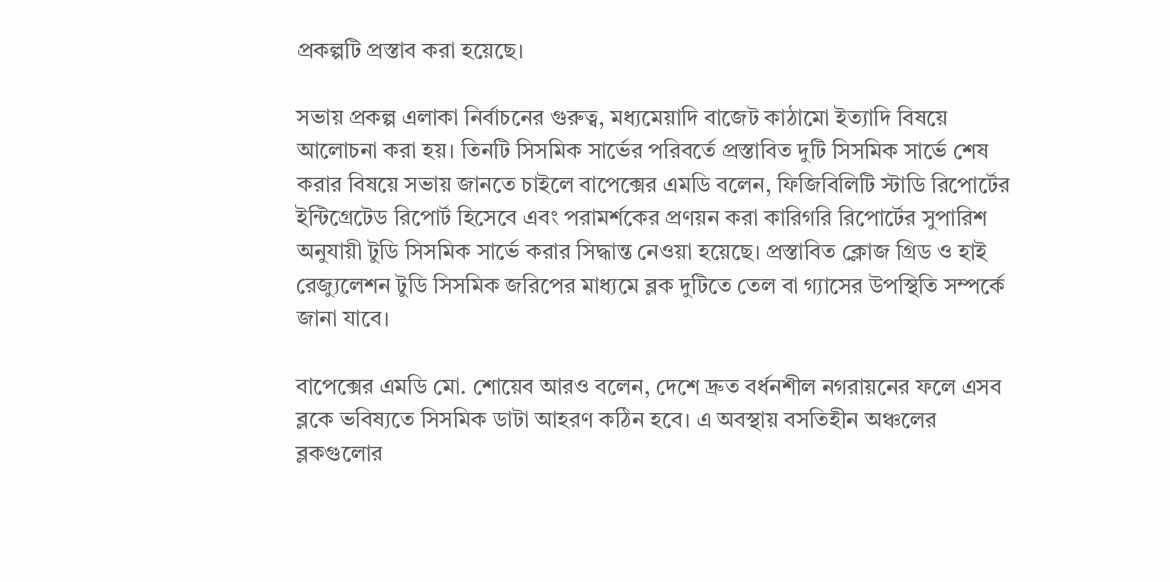প্রকল্পটি প্রস্তাব করা হয়েছে।

সভায় প্রকল্প এলাকা নির্বাচনের গুরুত্ব, মধ্যমেয়াদি বাজেট কাঠামো ইত্যাদি বিষয়ে আলোচনা করা হয়। তিনটি সিসমিক সার্ভের পরিবর্তে প্রস্তাবিত দুটি সিসমিক সার্ভে শেষ করার বিষয়ে সভায় জানতে চাইলে বাপেক্সের এমডি বলেন, ফিজিবিলিটি স্টাডি রিপোর্টের ইন্টিগ্রেটেড রিপোর্ট হিসেবে এবং পরামর্শকের প্রণয়ন করা কারিগরি রিপোর্টের সুপারিশ অনুযায়ী টুডি সিসমিক সার্ভে করার সিদ্ধান্ত নেওয়া হয়েছে। প্রস্তাবিত ক্লোজ গ্রিড ও হাই রেজ্যুলেশন টুডি সিসমিক জরিপের মাধ্যমে ব্লক দুটিতে তেল বা গ্যাসের উপস্থিতি সম্পর্কে জানা যাবে।

বাপেক্সের এমডি মো. শোয়েব আরও বলেন, দেশে দ্রুত বর্ধনশীল নগরায়নের ফলে এসব ব্লকে ভবিষ্যতে সিসমিক ডাটা আহরণ কঠিন হবে। এ অবস্থায় বসতিহীন অঞ্চলের ব্লকগুলোর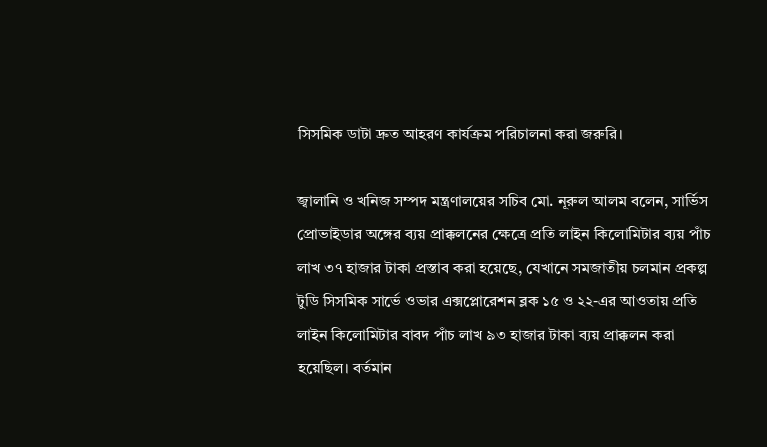সিসমিক ডাটা দ্রুত আহরণ কার্যক্রম পরিচালনা করা জরুরি।

জ্বালানি ও খনিজ সম্পদ মন্ত্রণালয়ের সচিব মো. নূরুল আলম বলেন, সার্ভিস প্রোভাইডার অঙ্গের ব্যয় প্রাক্কলনের ক্ষেত্রে প্রতি লাইন কিলোমিটার ব্যয় পাঁচ লাখ ৩৭ হাজার টাকা প্রস্তাব করা হয়েছে, যেখানে সমজাতীয় চলমান প্রকল্প টুডি সিসমিক সার্ভে ওভার এক্সপ্লোরেশন ব্লক ১৫ ও ২২-এর আওতায় প্রতি লাইন কিলোমিটার বাবদ পাঁচ লাখ ৯৩ হাজার টাকা ব্যয় প্রাক্কলন করা হয়েছিল। বর্তমান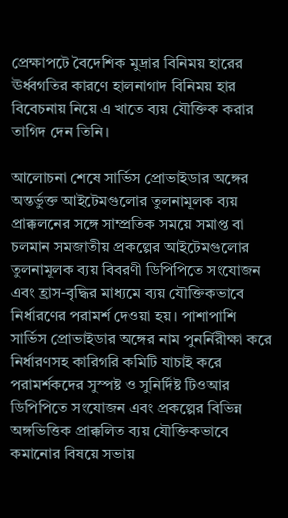প্রেক্ষাপটে বৈদেশিক মুদ্রার বিনিময় হারের ঊর্ধ্বগতির কারণে হালনাগাদ বিনিময় হার বিবেচনায় নিয়ে এ খাতে ব্যয় যৌক্তিক করার তাগিদ দেন তিনি।

আলোচনা শেষে সার্ভিস প্রোভাইডার অঙ্গের অন্তর্ভুক্ত আইটেমগুলোর তুলনামূলক ব্যয় প্রাক্কলনের সঙ্গে সাম্প্রতিক সময়ে সমাপ্ত বা চলমান সমজাতীয় প্রকল্পের আইটেমগুলোর তুলনামূলক ব্যয় বিবরণী ডিপিপিতে সংযোজন এবং হ্রাস-বৃদ্ধির মাধ্যমে ব্যয় যৌক্তিকভাবে নির্ধারণের পরামর্শ দেওয়া হয়। পাশাপাশি সার্ভিস প্রোভাইডার অঙ্গের নাম পুনর্নিরীক্ষা করে নির্ধারণসহ কারিগরি কমিটি যাচাই করে পরামর্শকদের সুস্পষ্ট ও সুনির্দিষ্ট টিওআর ডিপিপিতে সংযোজন এবং প্রকল্পের বিভিন্ন অঙ্গভিত্তিক প্রাক্কলিত ব্যয় যৌক্তিকভাবে কমানোর বিষয়ে সভায়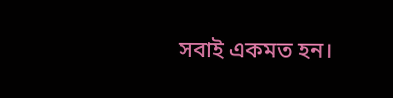সবাই একমত হন।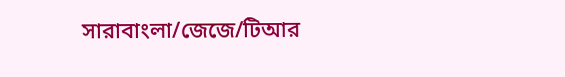সারাবাংলা/জেজে/টিআর